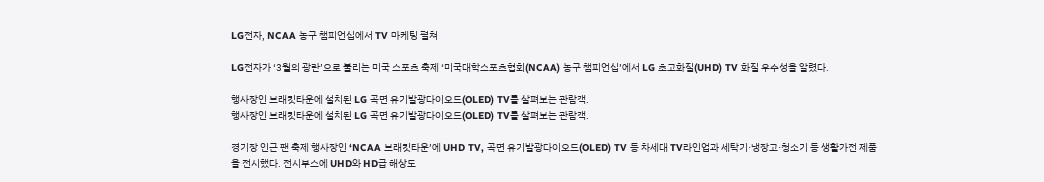LG전자, NCAA 농구 챔피언십에서 TV 마케팅 펼쳐

LG전자가 ‘3월의 광란’으로 불리는 미국 스포츠 축제 ‘미국대학스포츠협회(NCAA) 농구 챔피언십’에서 LG 초고화질(UHD) TV 화질 우수성을 알렸다.

행사장인 브래킷타운에 설치된 LG 곡면 유기발광다이오드(OLED) TV를 살펴보는 관람객.
행사장인 브래킷타운에 설치된 LG 곡면 유기발광다이오드(OLED) TV를 살펴보는 관람객.

경기장 인근 팬 축제 행사장인 ‘NCAA 브래킷타운’에 UHD TV, 곡면 유기발광다이오드(OLED) TV 등 차세대 TV라인업과 세탁기·냉장고·청소기 등 생활가전 제품을 전시했다. 전시부스에 UHD와 HD급 해상도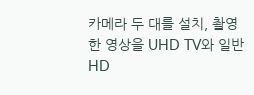카메라 두 대를 설치, 촬영한 영상을 UHD TV와 일반 HD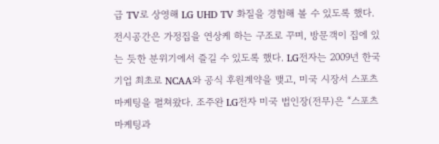급 TV로 상영해 LG UHD TV 화질을 경험해 볼 수 있도록 했다. 전시공간은 가정집을 연상케 하는 구조로 꾸며, 방문객이 집에 있는 듯한 분위기에서 즐길 수 있도록 했다. LG전자는 2009년 한국 기업 최초로 NCAA와 공식 후원계약을 맺고, 미국 시장서 스포츠 마케팅을 펼쳐왔다. 조주완 LG전자 미국 법인장(전무)은 “스포츠 마케팅과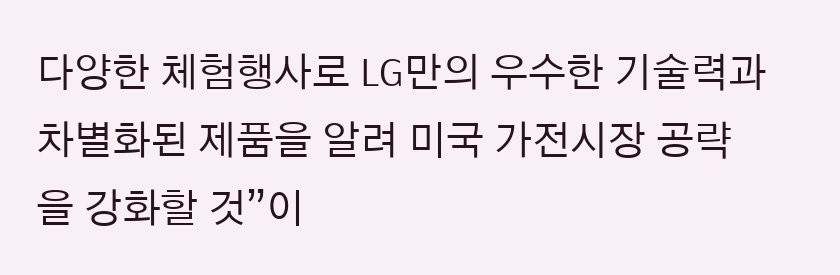다양한 체험행사로 LG만의 우수한 기술력과 차별화된 제품을 알려 미국 가전시장 공략을 강화할 것”이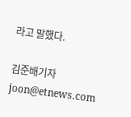라고 말했다.

김준배기자 joon@etnews.com